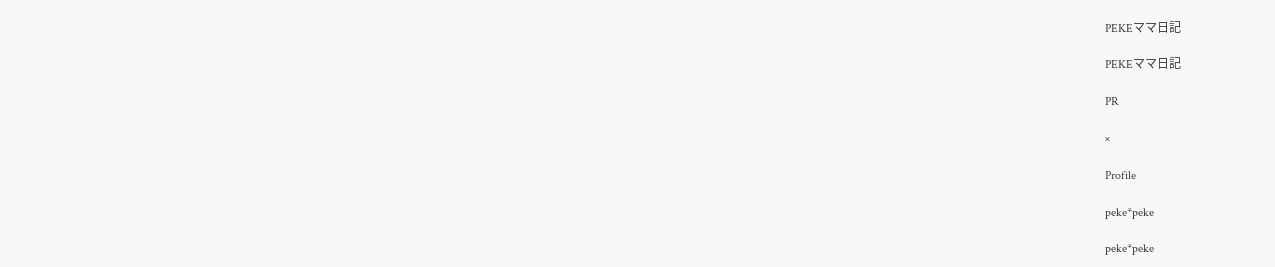PEKEママ日記

PEKEママ日記

PR

×

Profile

peke*peke

peke*peke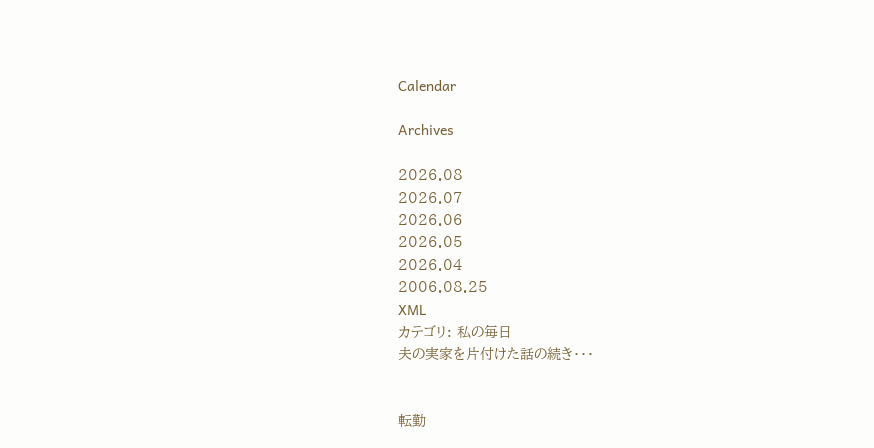Calendar

Archives

2026.08
2026.07
2026.06
2026.05
2026.04
2006.08.25
XML
カテゴリ: 私の毎日
夫の実家を片付けた話の続き・・・


転勤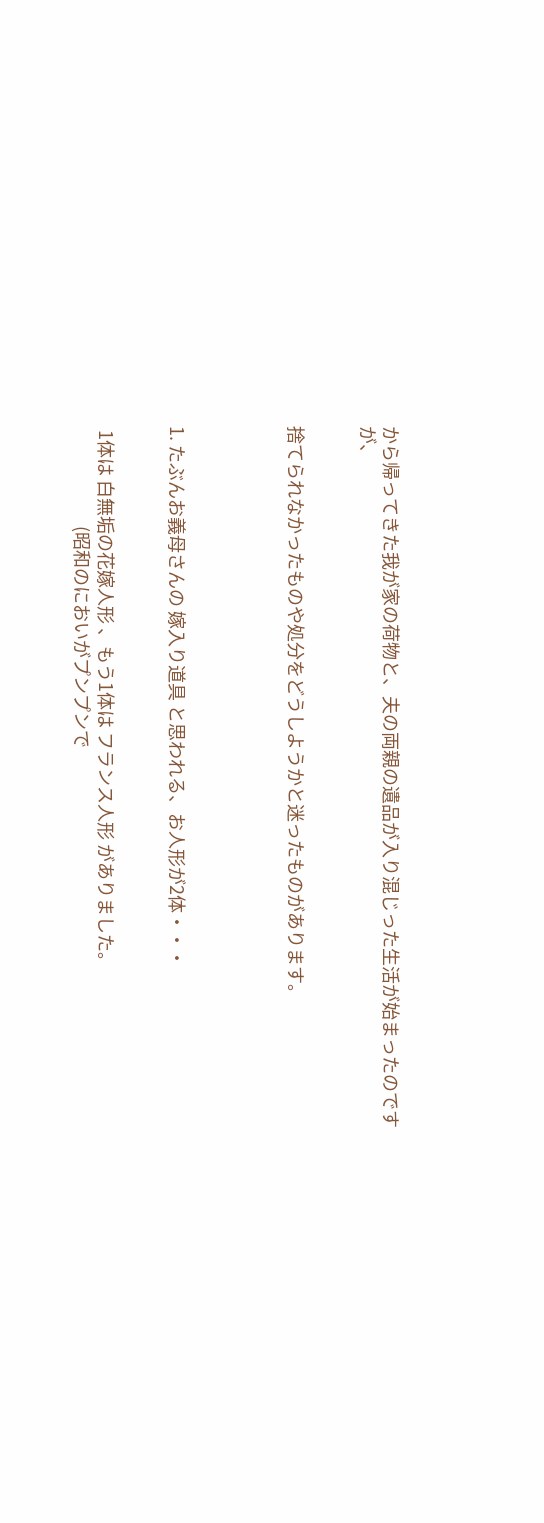から帰ってきた我が家の荷物と、夫の両親の遺品が入り混じった生活が始まったのですが、


捨てられなかったものや処分をどうしようかと迷ったものがあります。




1. たぶんお義母さんの 嫁入り道具 と思われる、お人形が2体・・・


 1体は 白無垢の花嫁人形 、もう1体は フランス人形 がありました。
                         (昭和のにおいがプンプンで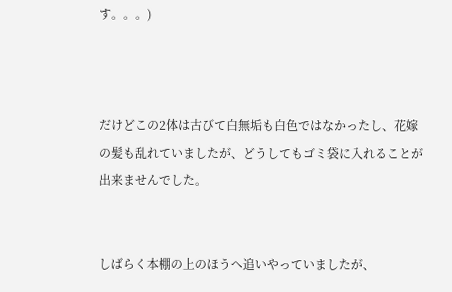す。。。)



だけどこの2体は古びて白無垢も白色ではなかったし、花嫁の髪も乱れていましたが、どうしてもゴミ袋に入れることが出来ませんでした。


しばらく本棚の上のほうへ追いやっていましたが、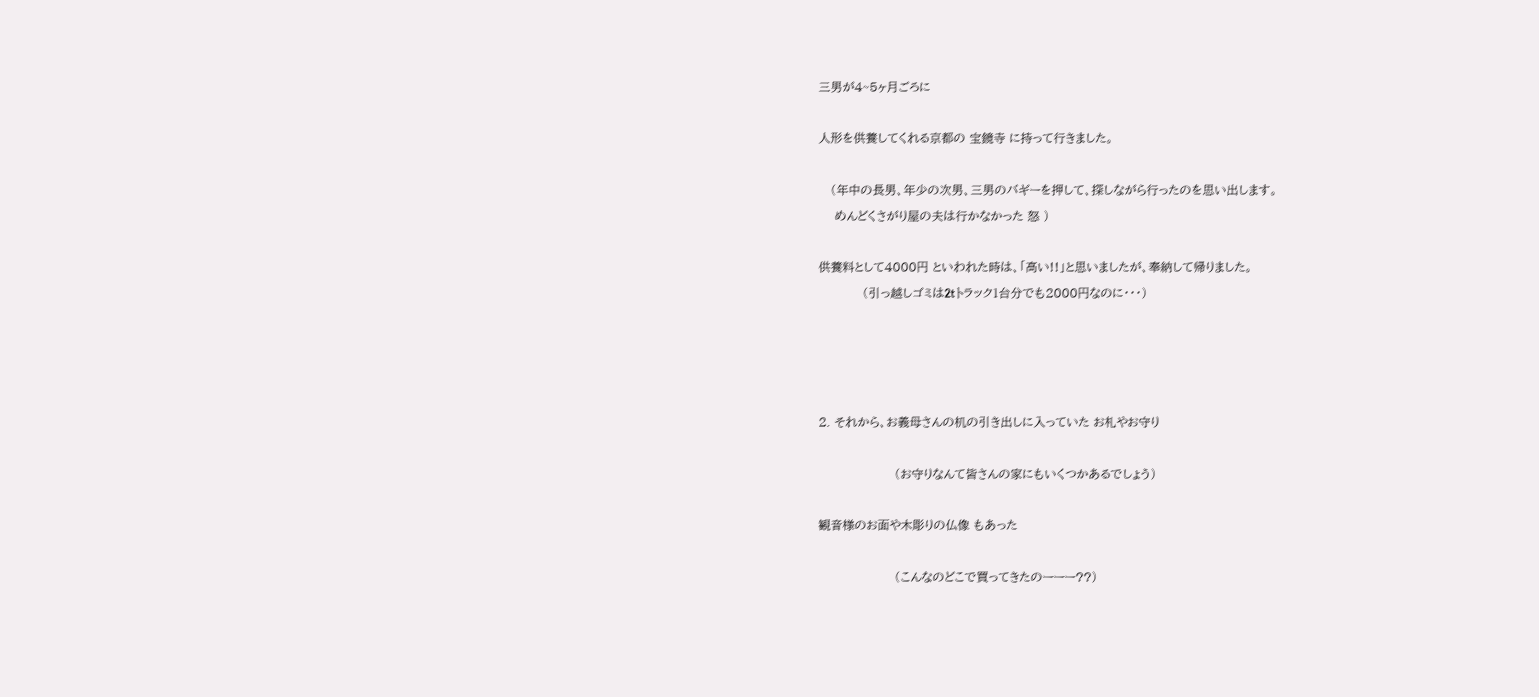三男が4~5ヶ月ごろに

人形を供養してくれる京都の 宝鏡寺 に持って行きました。

   (年中の長男、年少の次男、三男のバギーを押して、探しながら行ったのを思い出します。
    めんどくさがり屋の夫は行かなかった 怒 )

供養料として4000円 といわれた時は、「高い!!」と思いましたが、奉納して帰りました。
           (引っ越しゴミは2tトラック1台分でも2000円なのに・・・)




2. それから、お義母さんの机の引き出しに入っていた お札やお守り

                   (お守りなんて皆さんの家にもいくつかあるでしょう)

観音様のお面や木彫りの仏像 もあった

                   (こんなのどこで買ってきたのーーー??)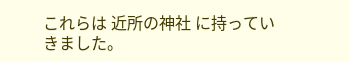これらは 近所の神社 に持っていきました。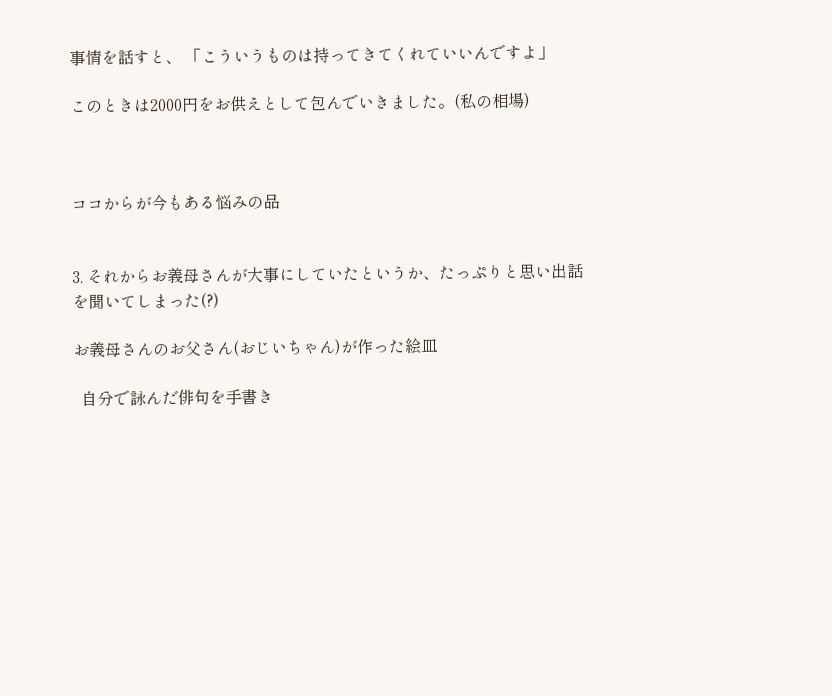事情を話すと、 「こういうものは持ってきてくれていいんですよ」

このときは2000円をお供えとして包んでいきました。(私の相場)



ココからが今もある悩みの品


3. それからお義母さんが大事にしていたというか、たっぷりと思い出話を聞いてしまった(?)

お義母さんのお父さん(おじいちゃん)が作った絵皿

  自分で詠んだ俳句を手書き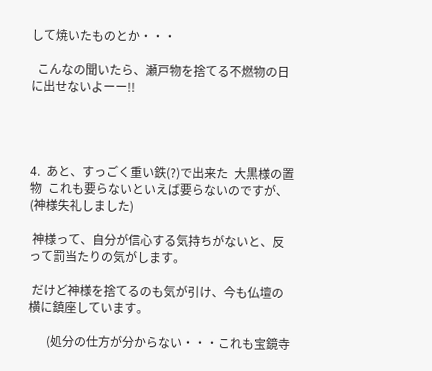して焼いたものとか・・・

  こんなの聞いたら、瀬戸物を捨てる不燃物の日に出せないよーー!!




4.  あと、すっごく重い鉄(?)で出来た  大黒様の置物  これも要らないといえば要らないのですが、 (神様失礼しました)

 神様って、自分が信心する気持ちがないと、反って罰当たりの気がします。

 だけど神様を捨てるのも気が引け、今も仏壇の横に鎮座しています。

      (処分の仕方が分からない・・・これも宝鏡寺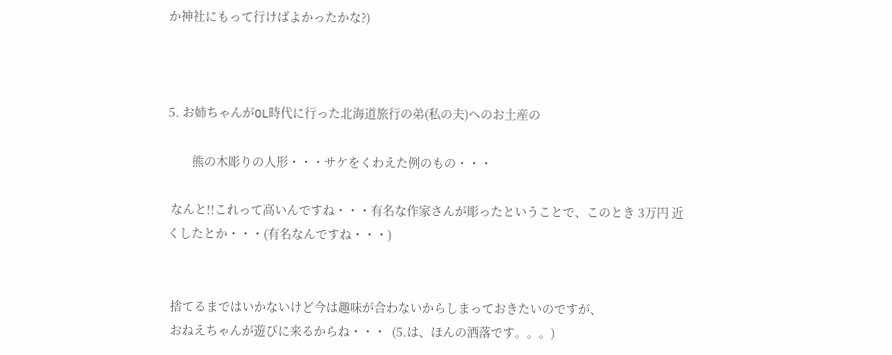か神社にもって行けばよかったかな?)



5. お姉ちゃんがOL時代に行った北海道旅行の弟(私の夫)へのお土産の

        熊の木彫りの人形・・・サケをくわえた例のもの・・・

 なんと!!これって高いんですね・・・有名な作家さんが彫ったということで、このとき 3万円 近くしたとか・・・(有名なんですね・・・)


 捨てるまではいかないけど今は趣味が合わないからしまっておきたいのですが、
 おねえちゃんが遊びに来るからね・・・  (5.は、ほんの洒落です。。。)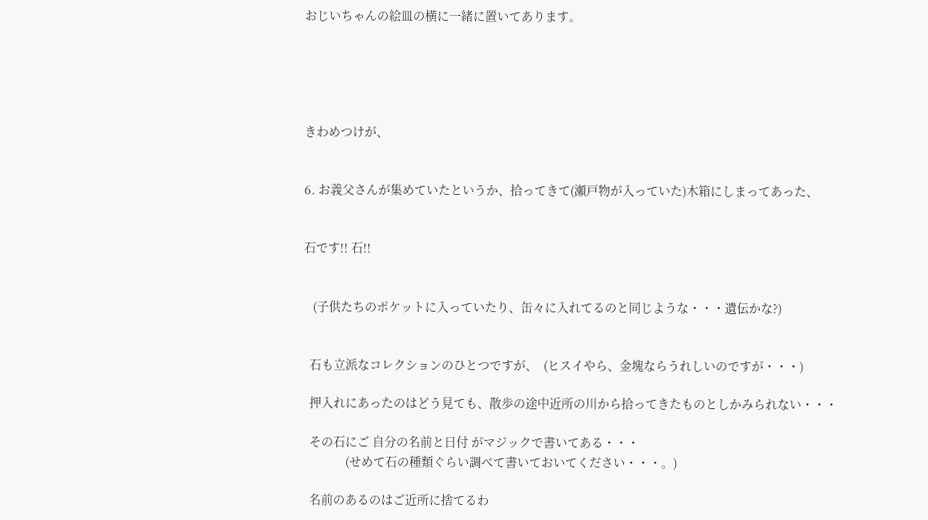おじいちゃんの絵皿の横に一緒に置いてあります。





きわめつけが、


6. お義父さんが集めていたというか、拾ってきて(瀬戸物が入っていた)木箱にしまってあった、


石です!! 石!!


   (子供たちのポケットに入っていたり、缶々に入れてるのと同じような・・・遺伝かな?)


  石も立派なコレクションのひとつですが、  (ヒスイやら、金塊ならうれしいのですが・・・)

  押入れにあったのはどう見ても、散歩の途中近所の川から拾ってきたものとしかみられない・・・

  その石にご 自分の名前と日付 がマジックで書いてある・・・
              (せめて石の種類ぐらい調べて書いておいてください・・・。)

  名前のあるのはご近所に捨てるわ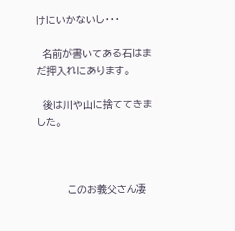けにいかないし・・・

  名前が書いてある石はまだ押入れにあります。

  後は川や山に捨ててきました。



          このお義父さん凄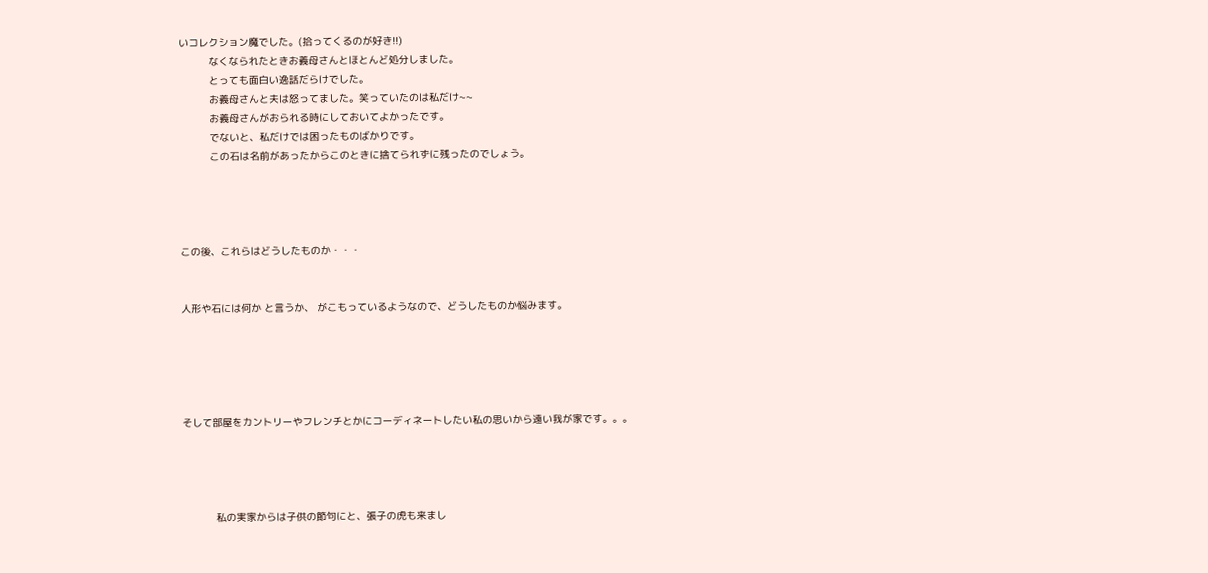いコレクション魔でした。(拾ってくるのが好き!!)
          なくなられたときお義母さんとほとんど処分しました。
          とっても面白い逸話だらけでした。
          お義母さんと夫は怒ってました。笑っていたのは私だけ~~
          お義母さんがおられる時にしておいてよかったです。
          でないと、私だけでは困ったものばかりです。
          この石は名前があったからこのときに捨てられずに残ったのでしょう。




この後、これらはどうしたものか・・・


人形や石には何か と言うか、 がこもっているようなので、どうしたものか悩みます。





そして部屋をカントリーやフレンチとかにコーディネートしたい私の思いから遠い我が家です。。。




           私の実家からは子供の節句にと、張子の虎も来まし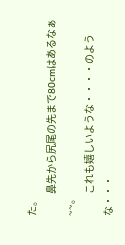た。
           鼻先から尻尾の先まで80cmはあるなぁ~~。
           これも嬉しいような・・・・のような・・・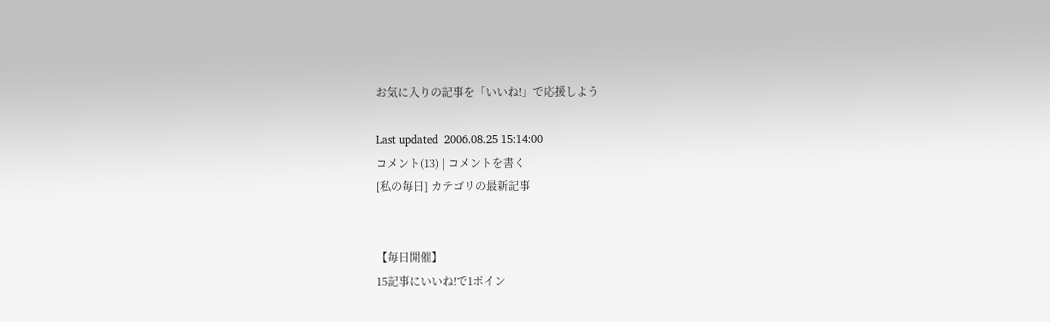お気に入りの記事を「いいね!」で応援しよう

Last updated  2006.08.25 15:14:00
コメント(13) | コメントを書く
[私の毎日] カテゴリの最新記事


【毎日開催】
15記事にいいね!で1ポイン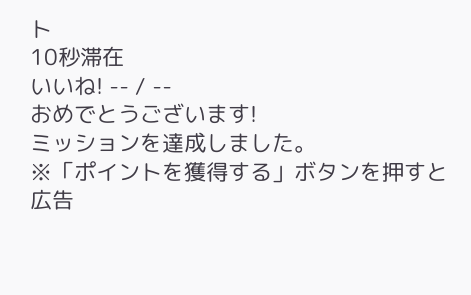ト
10秒滞在
いいね! -- / --
おめでとうございます!
ミッションを達成しました。
※「ポイントを獲得する」ボタンを押すと広告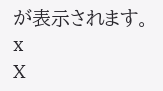が表示されます。
x
X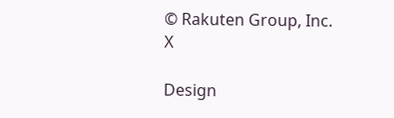© Rakuten Group, Inc.
X

Design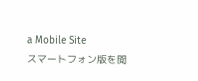a Mobile Site
スマートフォン版を閲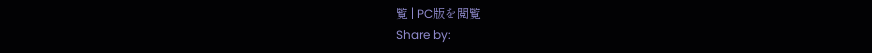覧 | PC版を閲覧
Share by: